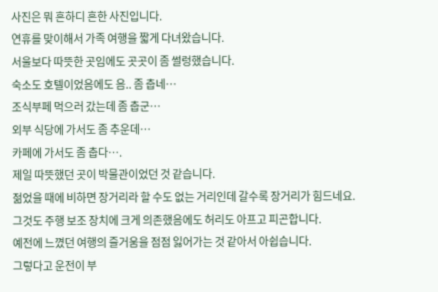사진은 뭐 흔하디 흔한 사진입니다.
연휴를 맞이해서 가족 여행을 짧게 다녀왔습니다.
서울보다 따뜻한 곳임에도 곳곳이 좀 썰렁했습니다.
숙소도 호텔이었음에도 음.. 좀 춥네…
조식부페 먹으러 갔는데 좀 춥군…
외부 식당에 가서도 좀 추운데…
카페에 가서도 좀 춥다….
제일 따뜻했던 곳이 박물관이었던 것 같습니다.
젊었을 때에 비하면 장거리라 할 수도 없는 거리인데 갈수록 장거리가 힘드네요.
그것도 주행 보조 장치에 크게 의존했음에도 허리도 아프고 피곤합니다.
예전에 느꼈던 여행의 즐거움을 점점 잃어가는 것 같아서 아쉽습니다.
그렇다고 운전이 부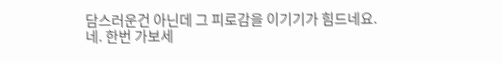담스러운건 아닌데 그 피로감을 이기기가 힘드네요.
네. 한번 가보세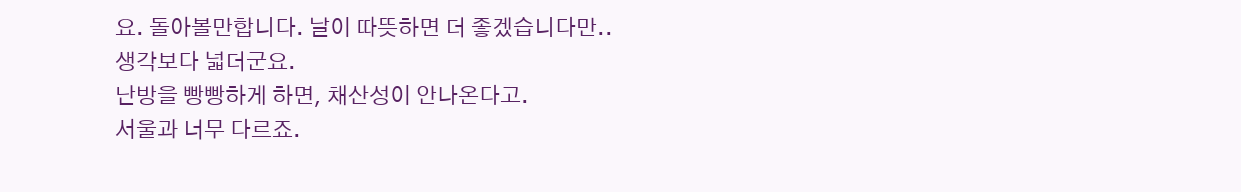요. 돌아볼만합니다. 날이 따뜻하면 더 좋겠습니다만..
생각보다 넓더군요.
난방을 빵빵하게 하면, 채산성이 안나온다고.
서울과 너무 다르죠.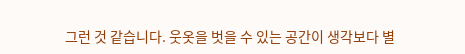그런 것 같습니다. 웃옷을 벗을 수 있는 공간이 생각보다 별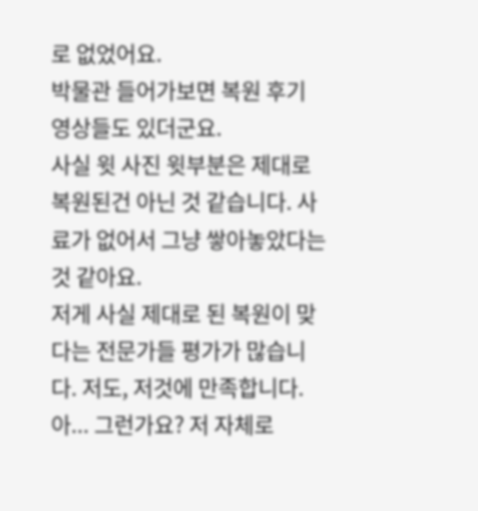로 없었어요.
박물관 들어가보면 복원 후기 영상들도 있더군요.
사실 윗 사진 윗부분은 제대로 복원된건 아닌 것 같습니다. 사료가 없어서 그냥 쌓아놓았다는 것 같아요.
저게 사실 제대로 된 복원이 맞다는 전문가들 평가가 많습니다. 저도, 저것에 만족합니다.
아... 그런가요? 저 자체로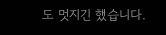도 멋지긴 했습니다.